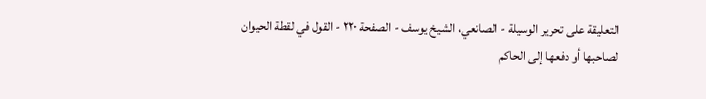التعليقة على تحرير الوسيلة - الصانعي، الشيخ يوسف - الصفحة ٢٢٠ - القول في لقطة الحيوان
لصاحبها أو دفعها إلى الحاكم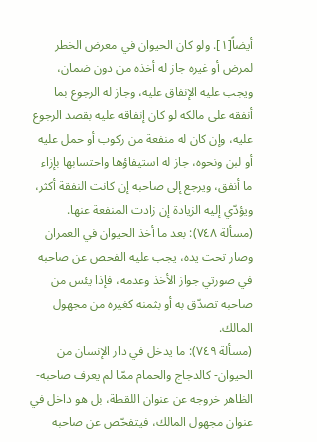أيضاً[١]. ولو كان الحيوان في معرض الخطر لمرض أو غيره جاز له أخذه من دون ضمان، ويجب عليه الإنفاق عليه، وجاز له الرجوع بما أنفقه على مالكه لو كان إنفاقه عليه بقصد الرجوع عليه، وإن كان له منفعة من ركوب أو حمل عليه أو لبن ونحوه، جاز له استيفاؤها واحتسابها بإزاء ما أنفق، ويرجع إلى صاحبه إن كانت النفقة أكثر، ويؤدّي إليه الزيادة إن زادت المنفعة عنها.
(مسألة ٧٤٨): بعد ما أخذ الحيوان في العمران وصار تحت يده، يجب عليه الفحص عن صاحبه في صورتي جواز الأخذ وعدمه، فإذا يئس من صاحبه تصدّق به أو بثمنه كغيره من مجهول المالك.
(مسألة ٧٤٩): ما يدخل في دار الإنسان من الحيوان- كالدجاج والحمام ممّا لم يعرف صاحبه- الظاهر خروجه عن عنوان اللقطة، بل هو داخل في عنوان مجهول المالك، فيتفحّص عن صاحبه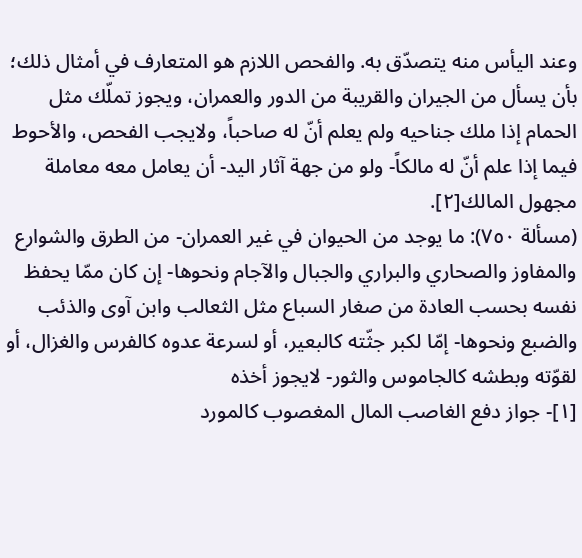وعند اليأس منه يتصدّق به. والفحص اللازم هو المتعارف في أمثال ذلك؛ بأن يسأل من الجيران والقريبة من الدور والعمران، ويجوز تملّك مثل الحمام إذا ملك جناحيه ولم يعلم أنّ له صاحباً، ولايجب الفحص، والأحوط فيما إذا علم أنّ له مالكاً- ولو من جهة آثار اليد- أن يعامل معه معاملة مجهول المالك[٢].
(مسألة ٧٥٠): ما يوجد من الحيوان في غير العمران- من الطرق والشوارع والمفاوز والصحاري والبراري والجبال والآجام ونحوها- إن كان ممّا يحفظ نفسه بحسب العادة من صغار السباع مثل الثعالب وابن آوى والذئب والضبع ونحوها- إمّا لكبر جثّته كالبعير، أو لسرعة عدوه كالفرس والغزال، أو لقوّته وبطشه كالجاموس والثور- لايجوز أخذه
[١]- جواز دفع الغاصب المال المغصوب كالمورد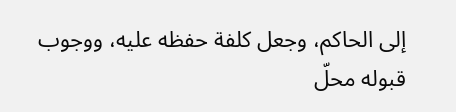إلى الحاكم، وجعل كلفة حفظه عليه، ووجوب قبوله محلّ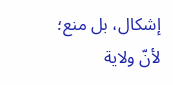إشكال، بل منع؛ لأنّ ولاية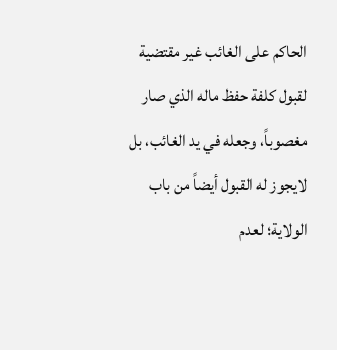الحاكم على الغائب غير مقتضية لقبول كلفة حفظ ماله الذي صار مغصوباً، وجعله في يد الغائب، بل لايجوز له القبول أيضاً من باب الولاية؛ لعدم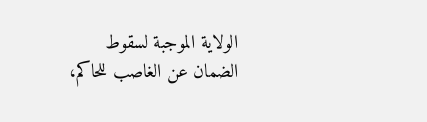الولاية الموجبة لسقوط الضمان عن الغاصب للحاكم،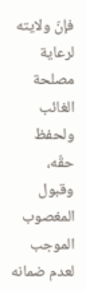فإنّ ولايته لرعاية مصلحة الغائب ولحفظ حقّه، وقبول المغصوب الموجب لعدم ضمانه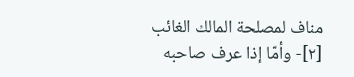مناف لمصلحة المالك الغائب
[٢]- وأمّا إذا عرف صاحبه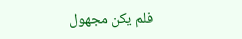فلم يكن مجهول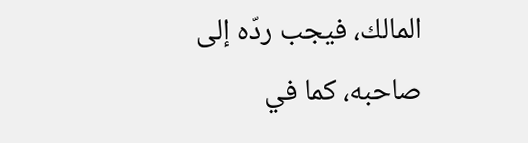المالك، فيجب ردّه إلى صاحبه، كما في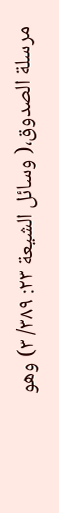مرسلة الصدوق،( وسائل الشيعة ٢٣: ٣٨٩/ ٣) وهو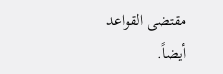مقتضى القواعد أيضاً.